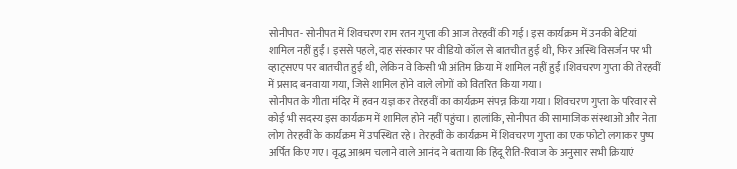सोनीपत- सोनीपत में शिवचरण राम रतन गुप्ता की आज तेरहवीं की गई। इस कार्यक्रम में उनकी बेटियां शामिल नहीं हुईं। इससे पहले, दाह संस्कार पर वीडियो कॉल से बातचीत हुई थी, फिर अस्थि विसर्जन पर भी व्हाट्सएप पर बातचीत हुई थी, लेकिन वे किसी भी अंतिम क्रिया में शामिल नहीं हुईं।शिवचरण गुप्ता की तेरहवीं में प्रसाद बनवाया गया, जिसे शामिल होने वाले लोगों को वितरित किया गया।
सोनीपत के गीता मंदिर में हवन यज्ञ कर तेरहवीं का कार्यक्रम संपन्न किया गया। शिवचरण गुप्ता के परिवार से कोई भी सदस्य इस कार्यक्रम में शामिल होने नहीं पहुंचा। हालांकि, सोनीपत की सामाजिक संस्थाओं और नेता लोग तेरहवीं के कार्यक्रम में उपस्थित रहे। तेरहवीं के कार्यक्रम में शिवचरण गुप्ता का एक फोटो लगाकर पुष्प अर्पित किए गए। वृद्ध आश्रम चलाने वाले आनंद ने बताया कि हिंदू रीति-रिवाज के अनुसार सभी क्रियाएं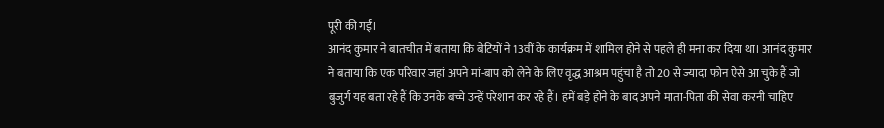पूरी की गईं।
आनंद कुमार ने बातचीत में बताया कि बेटियों ने 13वीं के कार्यक्रम में शामिल होने से पहले ही मना कर दिया था। आनंद कुमार ने बताया कि एक परिवार जहां अपने मां-बाप को लेने के लिए वृद्ध आश्रम पहुंचा है तो 20 से ज्यादा फोन ऐसे आ चुके हैं जो बुजुर्ग यह बता रहे हैं कि उनके बच्चे उन्हें परेशान कर रहे हैं। हमें बड़े होने के बाद अपने माता-पिता की सेवा करनी चाहिए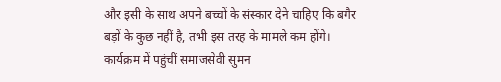और इसी के साथ अपने बच्चों के संस्कार देने चाहिए कि बगैर बड़ों के कुछ नहीं है, तभी इस तरह के मामले कम होंगे।
कार्यक्रम में पहुंचीं समाजसेवी सुमन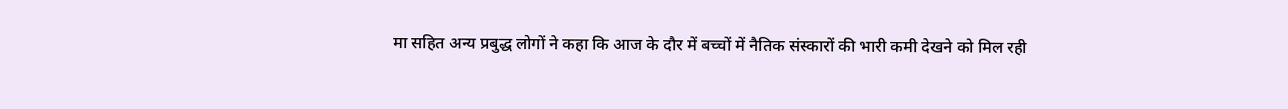मा सहित अन्य प्रबुद्ध लोगों ने कहा कि आज के दौर में बच्चों में नैतिक संस्कारों की भारी कमी देखने को मिल रही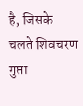है, जिसके चलते शिवचरण गुप्ता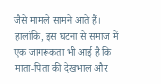जैसे मामले सामने आते हैं। हालांकि, इस घटना से समाज में एक जागरूकता भी आई है कि माता-पिता की देखभाल और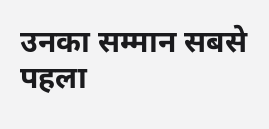उनका सम्मान सबसे पहला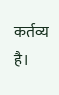कर्तव्य है।